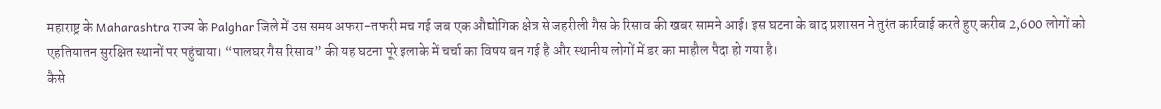महाराष्ट्र के Maharashtra राज्य के Palghar जिले में उस समय अफरा-तफरी मच गई जब एक औद्योगिक क्षेत्र से जहरीली गैस के रिसाव की खबर सामने आई। इस घटना के बाद प्रशासन ने तुरंत कार्रवाई करते हुए करीब 2,600 लोगों को एहतियातन सुरक्षित स्थानों पर पहुंचाया। “पालघर गैस रिसाव” की यह घटना पूरे इलाके में चर्चा का विषय बन गई है और स्थानीय लोगों में डर का माहौल पैदा हो गया है।
कैसे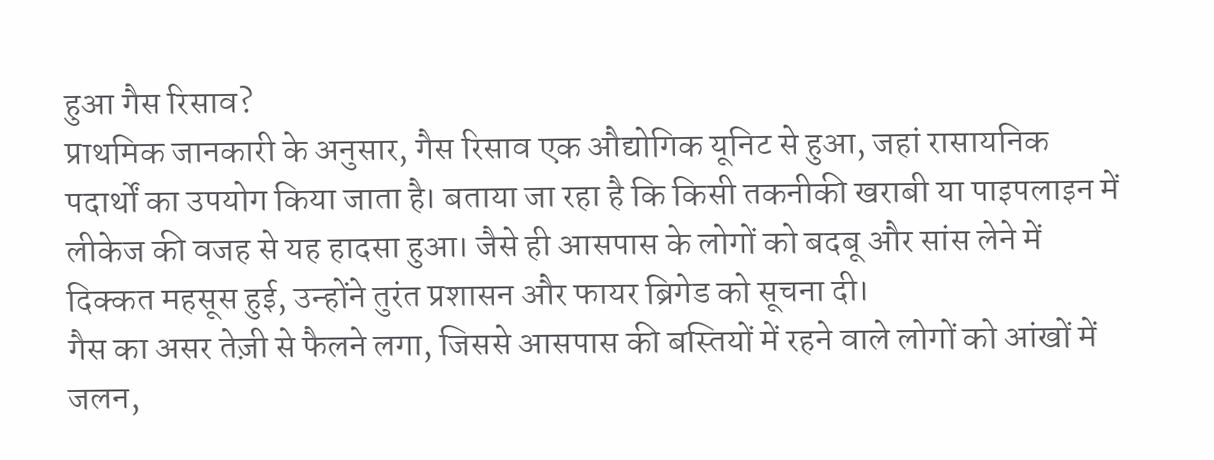हुआ गैस रिसाव?
प्राथमिक जानकारी के अनुसार, गैस रिसाव एक औद्योगिक यूनिट से हुआ, जहां रासायनिक पदार्थों का उपयोग किया जाता है। बताया जा रहा है कि किसी तकनीकी खराबी या पाइपलाइन में लीकेज की वजह से यह हादसा हुआ। जैसे ही आसपास के लोगों को बदबू और सांस लेने में दिक्कत महसूस हुई, उन्होंने तुरंत प्रशासन और फायर ब्रिगेड को सूचना दी।
गैस का असर तेज़ी से फैलने लगा, जिससे आसपास की बस्तियों में रहने वाले लोगों को आंखों में जलन,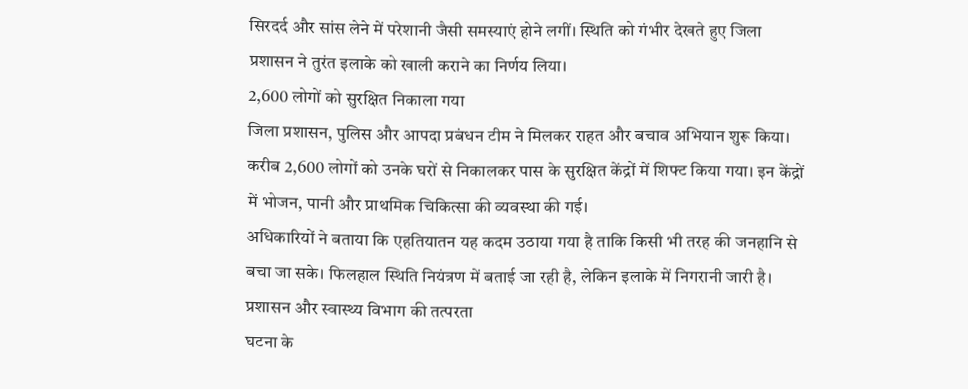सिरदर्द और सांस लेने में परेशानी जैसी समस्याएं होने लगीं। स्थिति को गंभीर देखते हुए जिला प्रशासन ने तुरंत इलाके को खाली कराने का निर्णय लिया।
2,600 लोगों को सुरक्षित निकाला गया
जिला प्रशासन, पुलिस और आपदा प्रबंधन टीम ने मिलकर राहत और बचाव अभियान शुरू किया। करीब 2,600 लोगों को उनके घरों से निकालकर पास के सुरक्षित केंद्रों में शिफ्ट किया गया। इन केंद्रों में भोजन, पानी और प्राथमिक चिकित्सा की व्यवस्था की गई।
अधिकारियों ने बताया कि एहतियातन यह कदम उठाया गया है ताकि किसी भी तरह की जनहानि से बचा जा सके। फिलहाल स्थिति नियंत्रण में बताई जा रही है, लेकिन इलाके में निगरानी जारी है।
प्रशासन और स्वास्थ्य विभाग की तत्परता
घटना के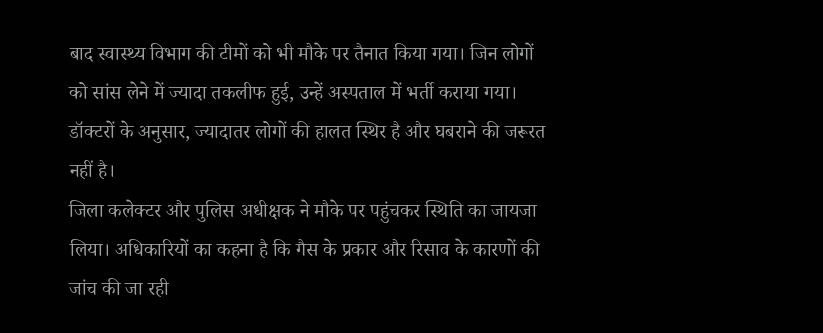बाद स्वास्थ्य विभाग की टीमों को भी मौके पर तैनात किया गया। जिन लोगों को सांस लेने में ज्यादा तकलीफ हुई, उन्हें अस्पताल में भर्ती कराया गया। डॉक्टरों के अनुसार, ज्यादातर लोगों की हालत स्थिर है और घबराने की जरूरत नहीं है।
जिला कलेक्टर और पुलिस अधीक्षक ने मौके पर पहुंचकर स्थिति का जायजा लिया। अधिकारियों का कहना है कि गैस के प्रकार और रिसाव के कारणों की जांच की जा रही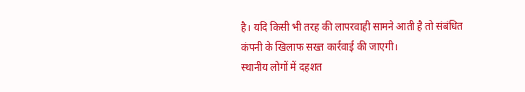है। यदि किसी भी तरह की लापरवाही सामने आती है तो संबंधित कंपनी के खिलाफ सख्त कार्रवाई की जाएगी।
स्थानीय लोगों में दहशत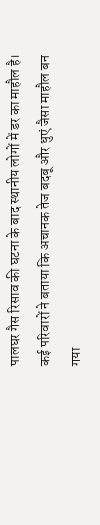पालघर गैस रिसाव की घटना के बाद स्थानीय लोगों में डर का माहौल है। कई परिवारों ने बताया कि अचानक तेज बदबू और धुएं जैसा माहौल बन गया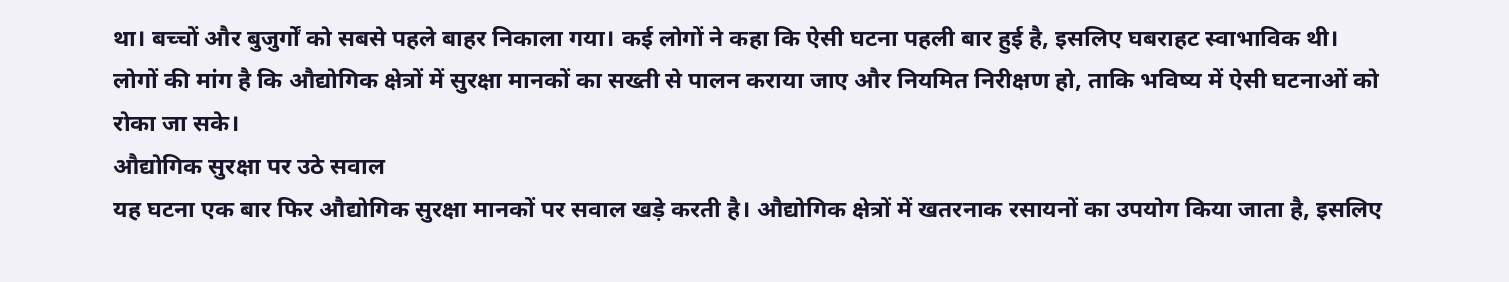था। बच्चों और बुजुर्गों को सबसे पहले बाहर निकाला गया। कई लोगों ने कहा कि ऐसी घटना पहली बार हुई है, इसलिए घबराहट स्वाभाविक थी।
लोगों की मांग है कि औद्योगिक क्षेत्रों में सुरक्षा मानकों का सख्ती से पालन कराया जाए और नियमित निरीक्षण हो, ताकि भविष्य में ऐसी घटनाओं को रोका जा सके।
औद्योगिक सुरक्षा पर उठे सवाल
यह घटना एक बार फिर औद्योगिक सुरक्षा मानकों पर सवाल खड़े करती है। औद्योगिक क्षेत्रों में खतरनाक रसायनों का उपयोग किया जाता है, इसलिए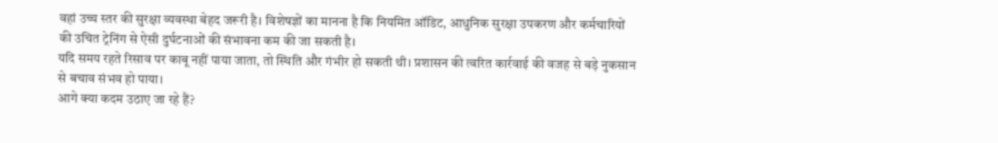वहां उच्च स्तर की सुरक्षा व्यवस्था बेहद जरूरी है। विशेषज्ञों का मानना है कि नियमित ऑडिट, आधुनिक सुरक्षा उपकरण और कर्मचारियों की उचित ट्रेनिंग से ऐसी दुर्घटनाओं की संभावना कम की जा सकती है।
यदि समय रहते रिसाव पर काबू नहीं पाया जाता, तो स्थिति और गंभीर हो सकती थी। प्रशासन की त्वरित कार्रवाई की वजह से बड़े नुकसान से बचाव संभव हो पाया।
आगे क्या कदम उठाए जा रहे हैं?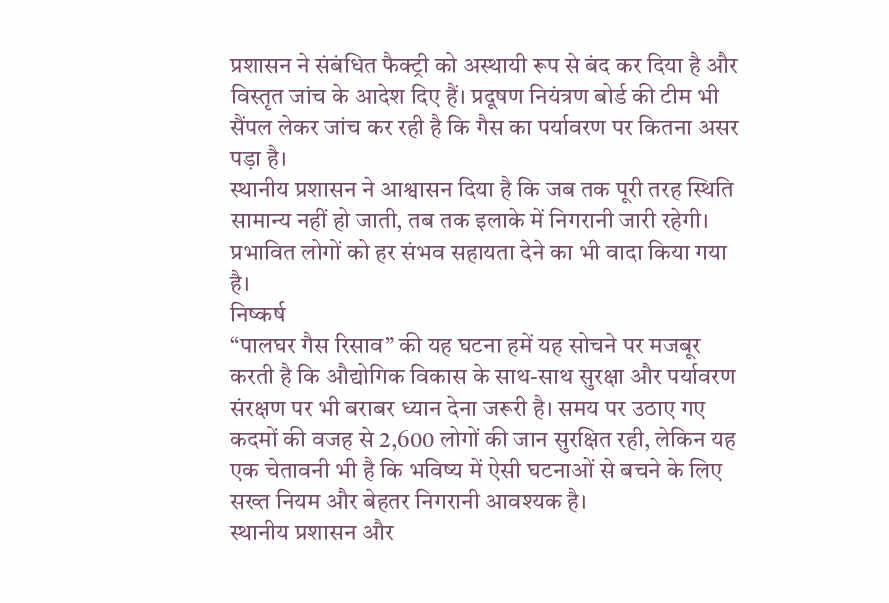प्रशासन ने संबंधित फैक्ट्री को अस्थायी रूप से बंद कर दिया है और विस्तृत जांच के आदेश दिए हैं। प्रदूषण नियंत्रण बोर्ड की टीम भी सैंपल लेकर जांच कर रही है कि गैस का पर्यावरण पर कितना असर पड़ा है।
स्थानीय प्रशासन ने आश्वासन दिया है कि जब तक पूरी तरह स्थिति सामान्य नहीं हो जाती, तब तक इलाके में निगरानी जारी रहेगी। प्रभावित लोगों को हर संभव सहायता देने का भी वादा किया गया है।
निष्कर्ष
“पालघर गैस रिसाव” की यह घटना हमें यह सोचने पर मजबूर करती है कि औद्योगिक विकास के साथ-साथ सुरक्षा और पर्यावरण संरक्षण पर भी बराबर ध्यान देना जरूरी है। समय पर उठाए गए कदमों की वजह से 2,600 लोगों की जान सुरक्षित रही, लेकिन यह एक चेतावनी भी है कि भविष्य में ऐसी घटनाओं से बचने के लिए सख्त नियम और बेहतर निगरानी आवश्यक है।
स्थानीय प्रशासन और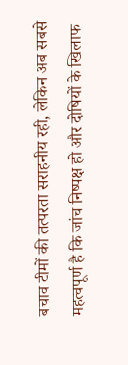बचाव टीमों की तत्परता सराहनीय रही, लेकिन अब सबसे महत्वपूर्ण है कि जांच निष्पक्ष हो और दोषियों के खिलाफ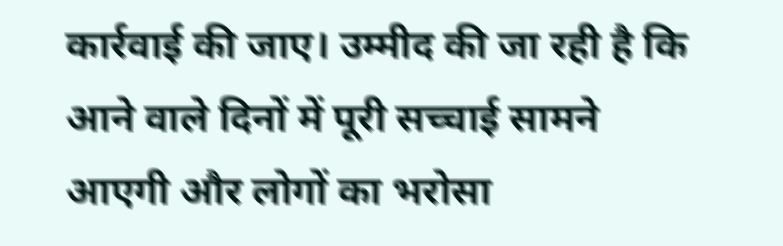कार्रवाई की जाए। उम्मीद की जा रही है कि आने वाले दिनों में पूरी सच्चाई सामने आएगी और लोगों का भरोसा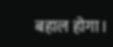बहाल होगा।